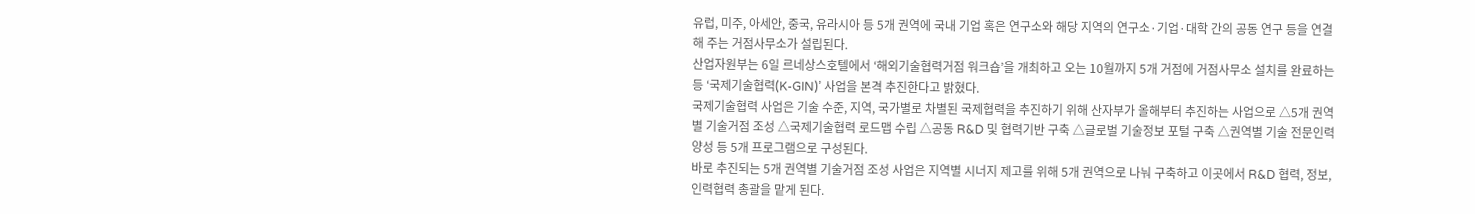유럽, 미주, 아세안, 중국, 유라시아 등 5개 권역에 국내 기업 혹은 연구소와 해당 지역의 연구소·기업·대학 간의 공동 연구 등을 연결해 주는 거점사무소가 설립된다.
산업자원부는 6일 르네상스호텔에서 ‘해외기술협력거점 워크숍’을 개최하고 오는 10월까지 5개 거점에 거점사무소 설치를 완료하는 등 ‘국제기술협력(K-GIN)’ 사업을 본격 추진한다고 밝혔다.
국제기술협력 사업은 기술 수준, 지역, 국가별로 차별된 국제협력을 추진하기 위해 산자부가 올해부터 추진하는 사업으로 △5개 권역별 기술거점 조성 △국제기술협력 로드맵 수립 △공동 R&D 및 협력기반 구축 △글로벌 기술정보 포털 구축 △권역별 기술 전문인력 양성 등 5개 프로그램으로 구성된다.
바로 추진되는 5개 권역별 기술거점 조성 사업은 지역별 시너지 제고를 위해 5개 권역으로 나눠 구축하고 이곳에서 R&D 협력, 정보, 인력협력 총괄을 맡게 된다.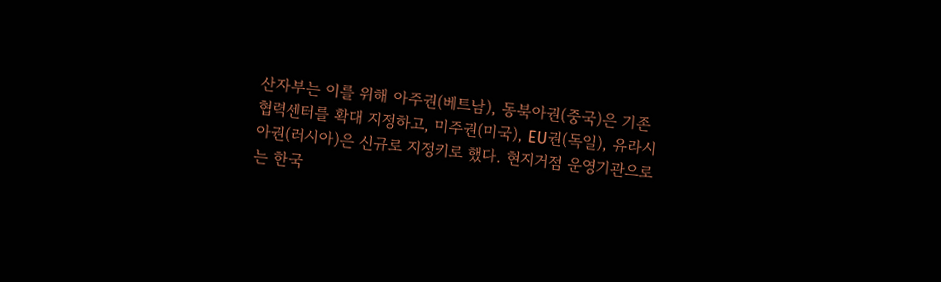산자부는 이를 위해 아주권(베트남), 동북아권(중국)은 기존 협력센터를 확대 지정하고, 미주권(미국), EU권(독일), 유라시아권(러시아)은 신규로 지정키로 했다. 현지거점 운영기관으로는 한국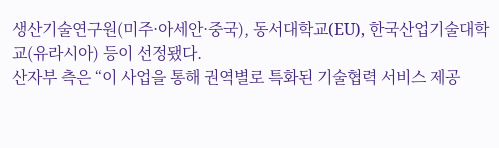생산기술연구원(미주·아세안·중국), 동서대학교(EU), 한국산업기술대학교(유라시아) 등이 선정됐다.
산자부 측은 “이 사업을 통해 권역별로 특화된 기술협력 서비스 제공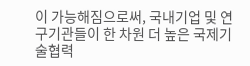이 가능해짐으로써, 국내기업 및 연구기관들이 한 차원 더 높은 국제기술협력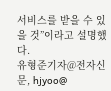서비스를 받을 수 있을 것”이라고 설명했다.
유형준기자@전자신문, hjyoo@